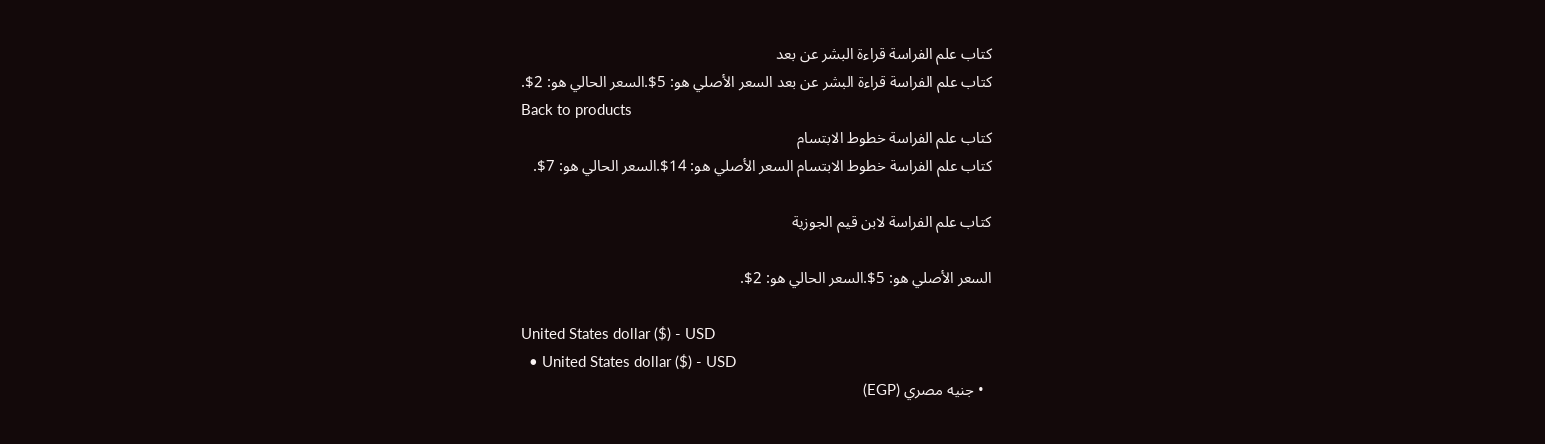كتاب علم الفراسة قراءة البشر عن بعد
كتاب علم الفراسة قراءة البشر عن بعد السعر الأصلي هو: 5$.السعر الحالي هو: 2$.
Back to products
كتاب علم الفراسة خطوط الابتسام
كتاب علم الفراسة خطوط الابتسام السعر الأصلي هو: 14$.السعر الحالي هو: 7$.

كتاب علم الفراسة لابن قيم الجوزية

السعر الأصلي هو: 5$.السعر الحالي هو: 2$.

United States dollar ($) - USD
  • United States dollar ($) - USD
  • جنيه مصري (EGP)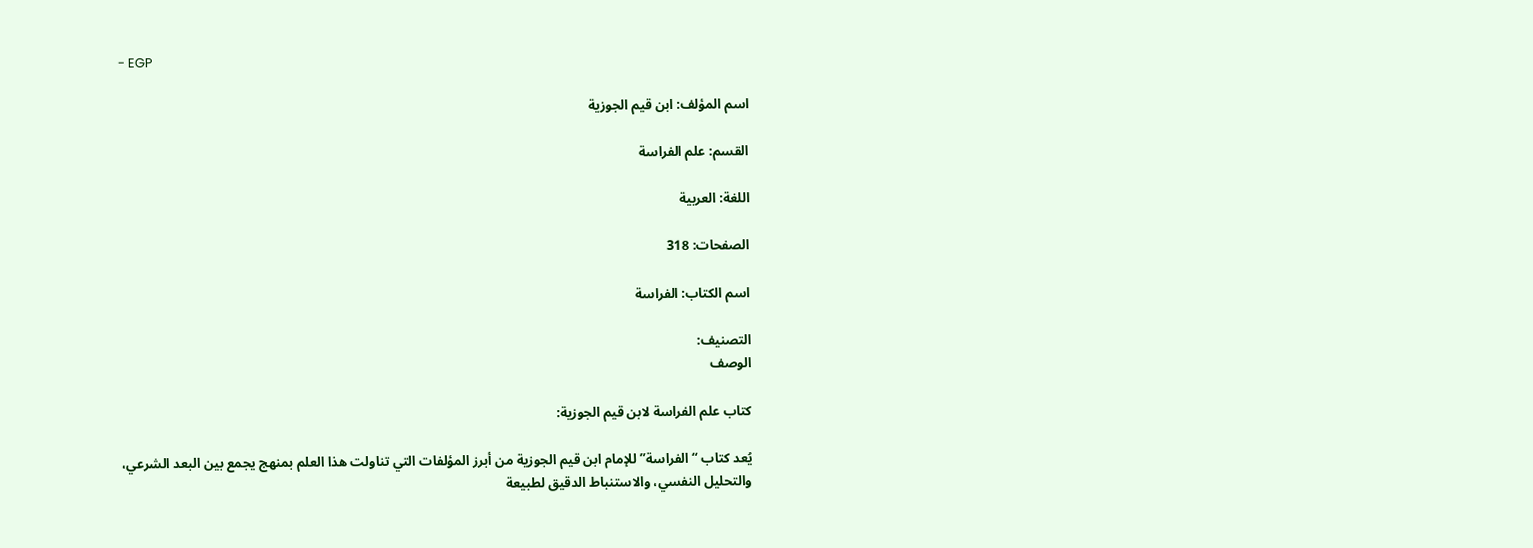- EGP

اسم المؤلف: ابن قيم الجوزية

القسم: علم الفراسة

اللغة: العربية

الصفحات: 318

اسم الكتاب: الفراسة

التصنيف:
الوصف

كتاب علم الفراسة لابن قيم الجوزية:

يُعد كتاب “الفراسة” للإمام ابن قيم الجوزية من أبرز المؤلفات التي تناولت هذا العلم بمنهج يجمع بين البعد الشرعي، والتحليل النفسي، والاستنباط الدقيق لطبيعة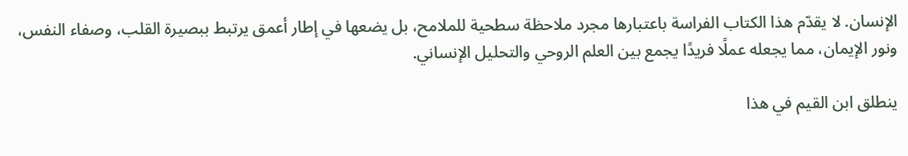الإنسان. لا يقدّم هذا الكتاب الفراسة باعتبارها مجرد ملاحظة سطحية للملامح، بل يضعها في إطار أعمق يرتبط ببصيرة القلب، وصفاء النفس، ونور الإيمان، مما يجعله عملًا فريدًا يجمع بين العلم الروحي والتحليل الإنساني.

ينطلق ابن القيم في هذا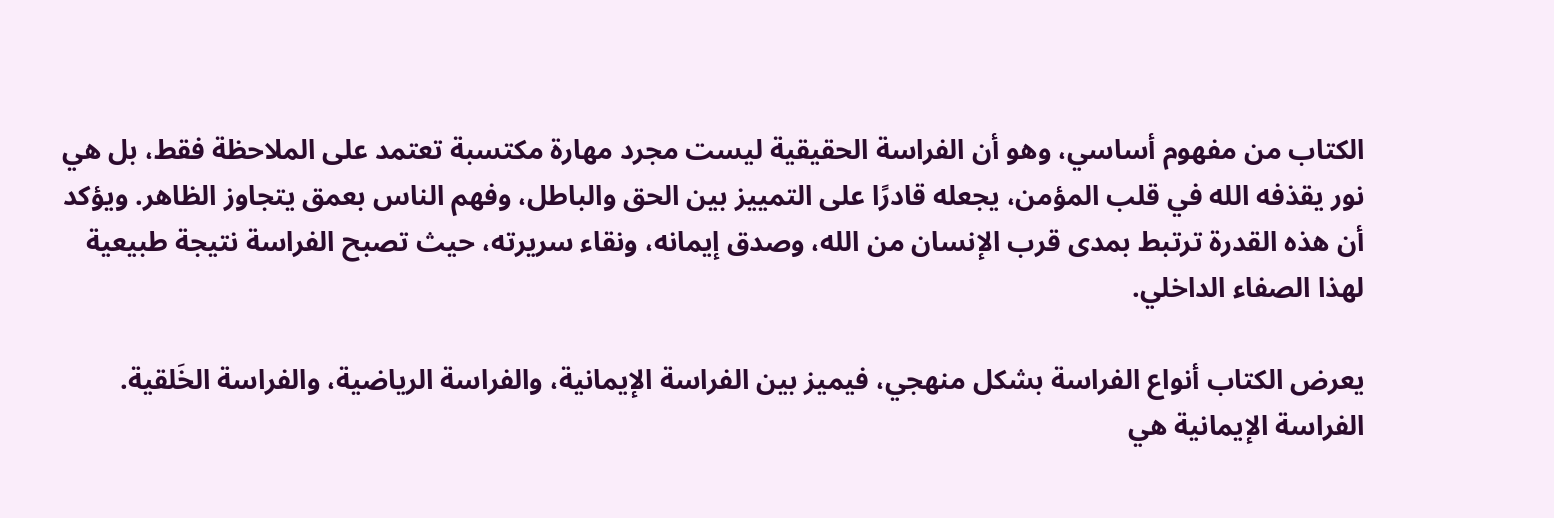الكتاب من مفهوم أساسي، وهو أن الفراسة الحقيقية ليست مجرد مهارة مكتسبة تعتمد على الملاحظة فقط، بل هي نور يقذفه الله في قلب المؤمن، يجعله قادرًا على التمييز بين الحق والباطل، وفهم الناس بعمق يتجاوز الظاهر. ويؤكد أن هذه القدرة ترتبط بمدى قرب الإنسان من الله، وصدق إيمانه، ونقاء سريرته، حيث تصبح الفراسة نتيجة طبيعية لهذا الصفاء الداخلي.

يعرض الكتاب أنواع الفراسة بشكل منهجي، فيميز بين الفراسة الإيمانية، والفراسة الرياضية، والفراسة الخَلقية. الفراسة الإيمانية هي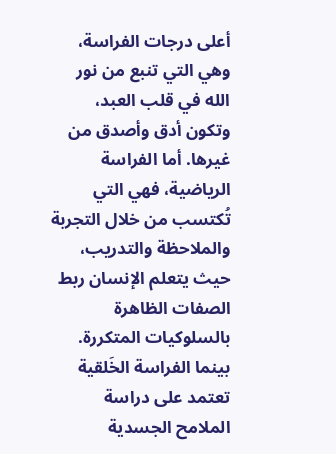أعلى درجات الفراسة، وهي التي تنبع من نور الله في قلب العبد، وتكون أدق وأصدق من غيرها. أما الفراسة الرياضية، فهي التي تُكتسب من خلال التجربة والملاحظة والتدريب، حيث يتعلم الإنسان ربط الصفات الظاهرة بالسلوكيات المتكررة. بينما الفراسة الخَلقية تعتمد على دراسة الملامح الجسدية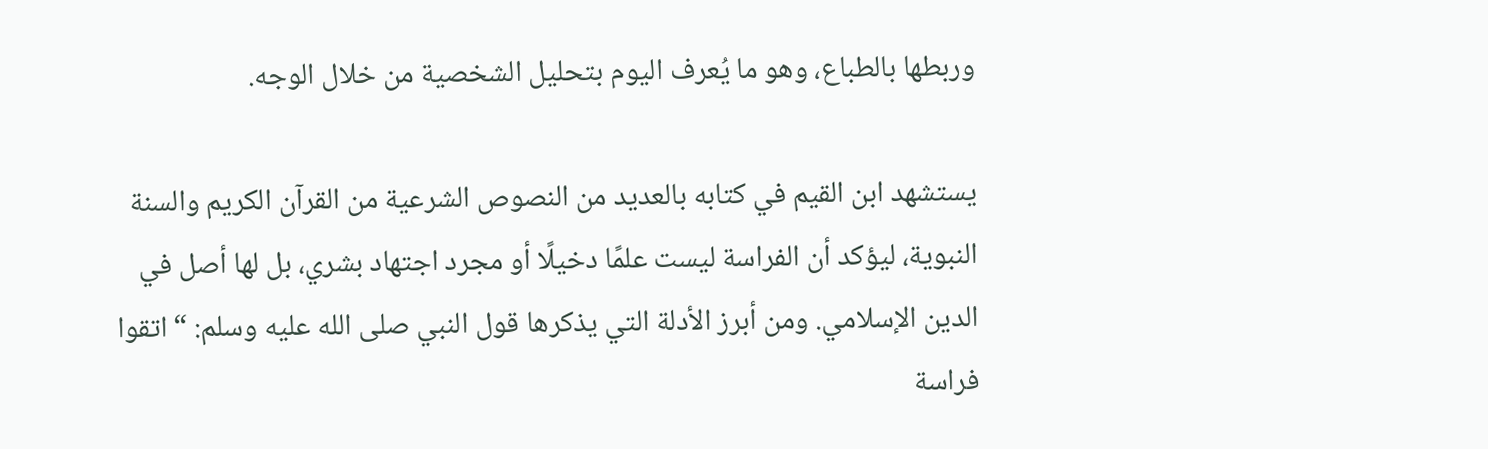وربطها بالطباع، وهو ما يُعرف اليوم بتحليل الشخصية من خلال الوجه.

يستشهد ابن القيم في كتابه بالعديد من النصوص الشرعية من القرآن الكريم والسنة النبوية، ليؤكد أن الفراسة ليست علمًا دخيلًا أو مجرد اجتهاد بشري، بل لها أصل في الدين الإسلامي. ومن أبرز الأدلة التي يذكرها قول النبي صلى الله عليه وسلم: “اتقوا فراسة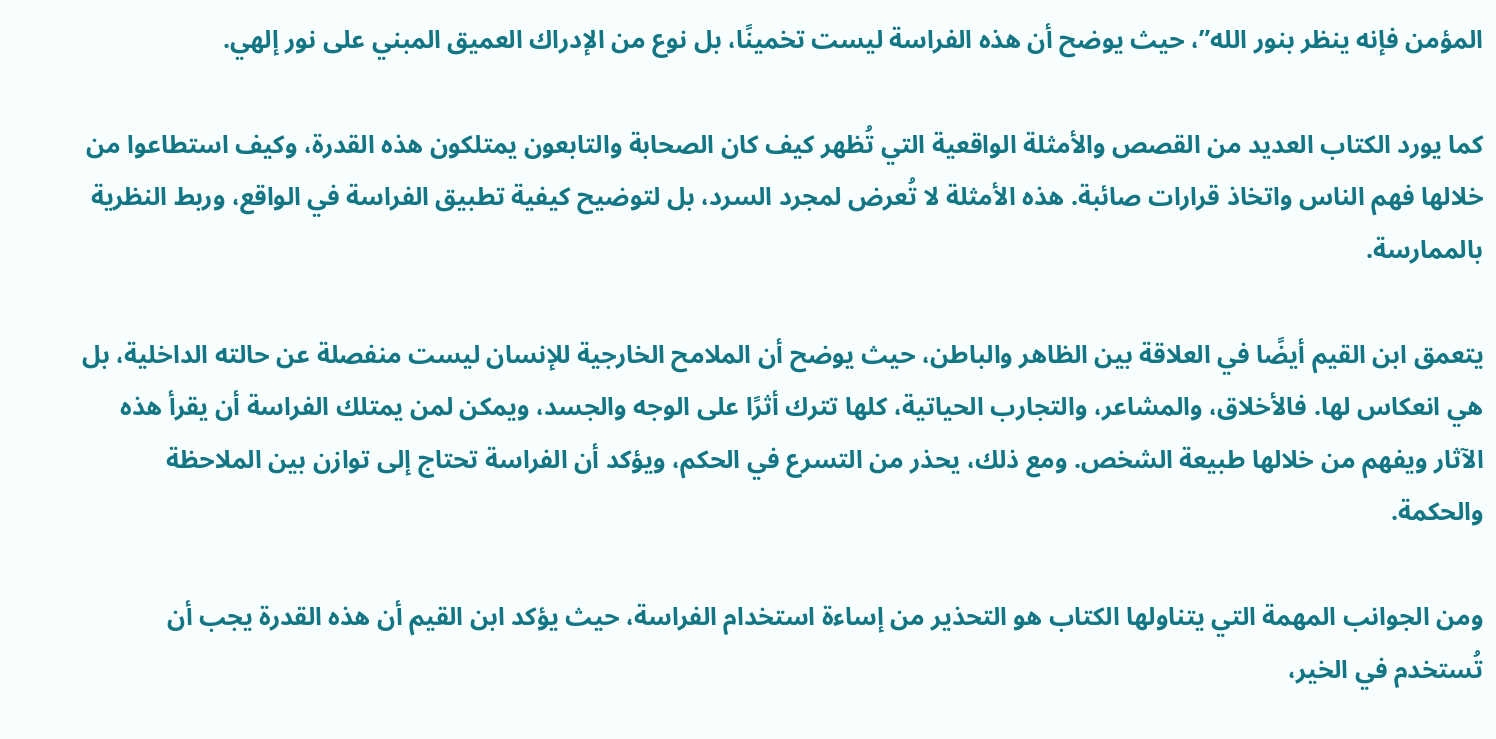المؤمن فإنه ينظر بنور الله”، حيث يوضح أن هذه الفراسة ليست تخمينًا، بل نوع من الإدراك العميق المبني على نور إلهي.

كما يورد الكتاب العديد من القصص والأمثلة الواقعية التي تُظهر كيف كان الصحابة والتابعون يمتلكون هذه القدرة، وكيف استطاعوا من خلالها فهم الناس واتخاذ قرارات صائبة. هذه الأمثلة لا تُعرض لمجرد السرد، بل لتوضيح كيفية تطبيق الفراسة في الواقع، وربط النظرية بالممارسة.

يتعمق ابن القيم أيضًا في العلاقة بين الظاهر والباطن، حيث يوضح أن الملامح الخارجية للإنسان ليست منفصلة عن حالته الداخلية، بل هي انعكاس لها. فالأخلاق، والمشاعر، والتجارب الحياتية، كلها تترك أثرًا على الوجه والجسد، ويمكن لمن يمتلك الفراسة أن يقرأ هذه الآثار ويفهم من خلالها طبيعة الشخص. ومع ذلك، يحذر من التسرع في الحكم، ويؤكد أن الفراسة تحتاج إلى توازن بين الملاحظة والحكمة.

ومن الجوانب المهمة التي يتناولها الكتاب هو التحذير من إساءة استخدام الفراسة، حيث يؤكد ابن القيم أن هذه القدرة يجب أن تُستخدم في الخير،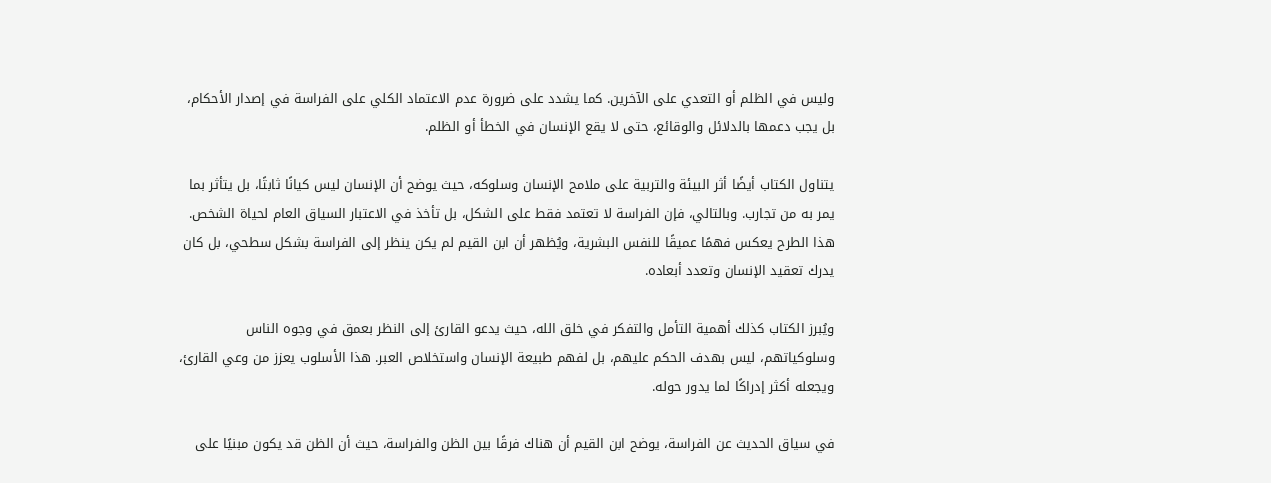وليس في الظلم أو التعدي على الآخرين. كما يشدد على ضرورة عدم الاعتماد الكلي على الفراسة في إصدار الأحكام، بل يجب دعمها بالدلائل والوقائع، حتى لا يقع الإنسان في الخطأ أو الظلم.

يتناول الكتاب أيضًا أثر البيئة والتربية على ملامح الإنسان وسلوكه، حيث يوضح أن الإنسان ليس كيانًا ثابتًا، بل يتأثر بما يمر به من تجارب. وبالتالي، فإن الفراسة لا تعتمد فقط على الشكل، بل تأخذ في الاعتبار السياق العام لحياة الشخص. هذا الطرح يعكس فهمًا عميقًا للنفس البشرية، ويُظهر أن ابن القيم لم يكن ينظر إلى الفراسة بشكل سطحي، بل كان يدرك تعقيد الإنسان وتعدد أبعاده.

ويُبرز الكتاب كذلك أهمية التأمل والتفكر في خلق الله، حيث يدعو القارئ إلى النظر بعمق في وجوه الناس وسلوكياتهم، ليس بهدف الحكم عليهم، بل لفهم طبيعة الإنسان واستخلاص العبر. هذا الأسلوب يعزز من وعي القارئ، ويجعله أكثر إدراكًا لما يدور حوله.

في سياق الحديث عن الفراسة، يوضح ابن القيم أن هناك فرقًا بين الظن والفراسة، حيث أن الظن قد يكون مبنيًا على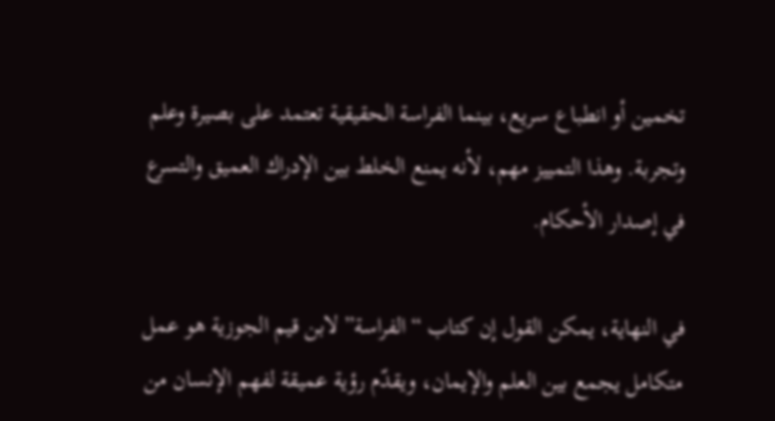تخمين أو انطباع سريع، بينما الفراسة الحقيقية تعتمد على بصيرة وعلم وتجربة. وهذا التمييز مهم، لأنه يمنع الخلط بين الإدراك العميق والتسرع في إصدار الأحكام.

في النهاية، يمكن القول إن كتاب “الفراسة” لابن قيم الجوزية هو عمل متكامل يجمع بين العلم والإيمان، ويقدّم رؤية عميقة لفهم الإنسان من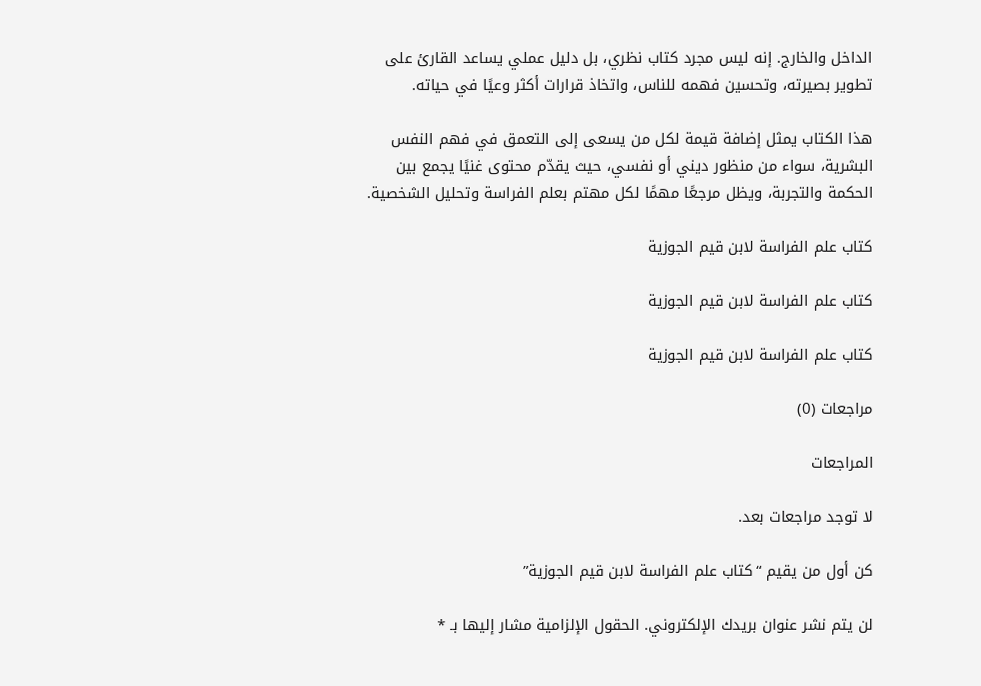الداخل والخارج. إنه ليس مجرد كتاب نظري، بل دليل عملي يساعد القارئ على تطوير بصيرته، وتحسين فهمه للناس، واتخاذ قرارات أكثر وعيًا في حياته.

هذا الكتاب يمثل إضافة قيمة لكل من يسعى إلى التعمق في فهم النفس البشرية، سواء من منظور ديني أو نفسي، حيث يقدّم محتوى غنيًا يجمع بين الحكمة والتجربة، ويظل مرجعًا مهمًا لكل مهتم بعلم الفراسة وتحليل الشخصية.

كتاب علم الفراسة لابن قيم الجوزية

كتاب علم الفراسة لابن قيم الجوزية

كتاب علم الفراسة لابن قيم الجوزية

مراجعات (0)

المراجعات

لا توجد مراجعات بعد.

كن أول من يقيم “كتاب علم الفراسة لابن قيم الجوزية”

لن يتم نشر عنوان بريدك الإلكتروني. الحقول الإلزامية مشار إليها بـ *